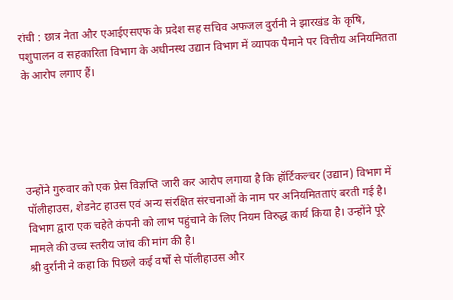रांची : छात्र नेता और एआईएसएफ के प्रदेश सह सचिव अफजल दुर्रानी ने झारखंड के कृषि, पशुपालन व सहकारिता विभाग के अधीनस्थ उद्यान विभाग में व्यापक पैमाने पर वित्तीय अनियमितता के आरोप लगाए हैं।





उन्होंने गुरुवार को एक प्रेस विज्ञप्ति जारी कर आरोप लगाया है कि हॉर्टिकल्चर (उद्यान) विभाग में पॉलीहाउस, शेडनेट हाउस एवं अन्य संरक्षित संरचनाओं के नाम पर अनियमितताएं बरती गई है। विभाग द्वारा एक चहेते कंपनी को लाभ पहुंचाने के लिए नियम विरुद्ध कार्य किया है। उन्होंने पूरे मामले की उच्च स्तरीय जांच की मांग की है।
श्री दुर्रानी ने कहा कि पिछले कई वर्षों से पॉलीहाउस और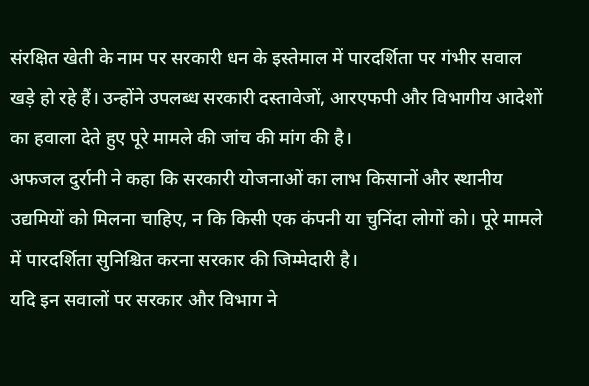संरक्षित खेती के नाम पर सरकारी धन के इस्तेमाल में पारदर्शिता पर गंभीर सवाल खड़े हो रहे हैं। उन्होंने उपलब्ध सरकारी दस्तावेजों, आरएफपी और विभागीय आदेशों का हवाला देते हुए पूरे मामले की जांच की मांग की है।
अफजल दुर्रानी ने कहा कि सरकारी योजनाओं का लाभ किसानों और स्थानीय उद्यमियों को मिलना चाहिए, न कि किसी एक कंपनी या चुनिंदा लोगों को। पूरे मामले में पारदर्शिता सुनिश्चित करना सरकार की जिम्मेदारी है।
यदि इन सवालों पर सरकार और विभाग ने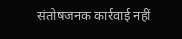संतोषजनक कार्रवाई नहीं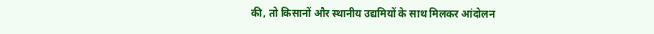की, तो किसानों और स्थानीय उद्यमियों के साथ मिलकर आंदोलन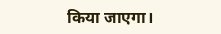किया जाएगा।